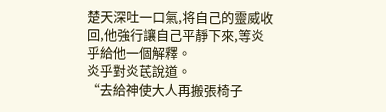楚天深吐一口氣,将自己的靈威收回,他強行讓自己平靜下來,等炎乎給他一個解釋。
炎乎對炎茋說道。
“去給神使大人再搬張椅子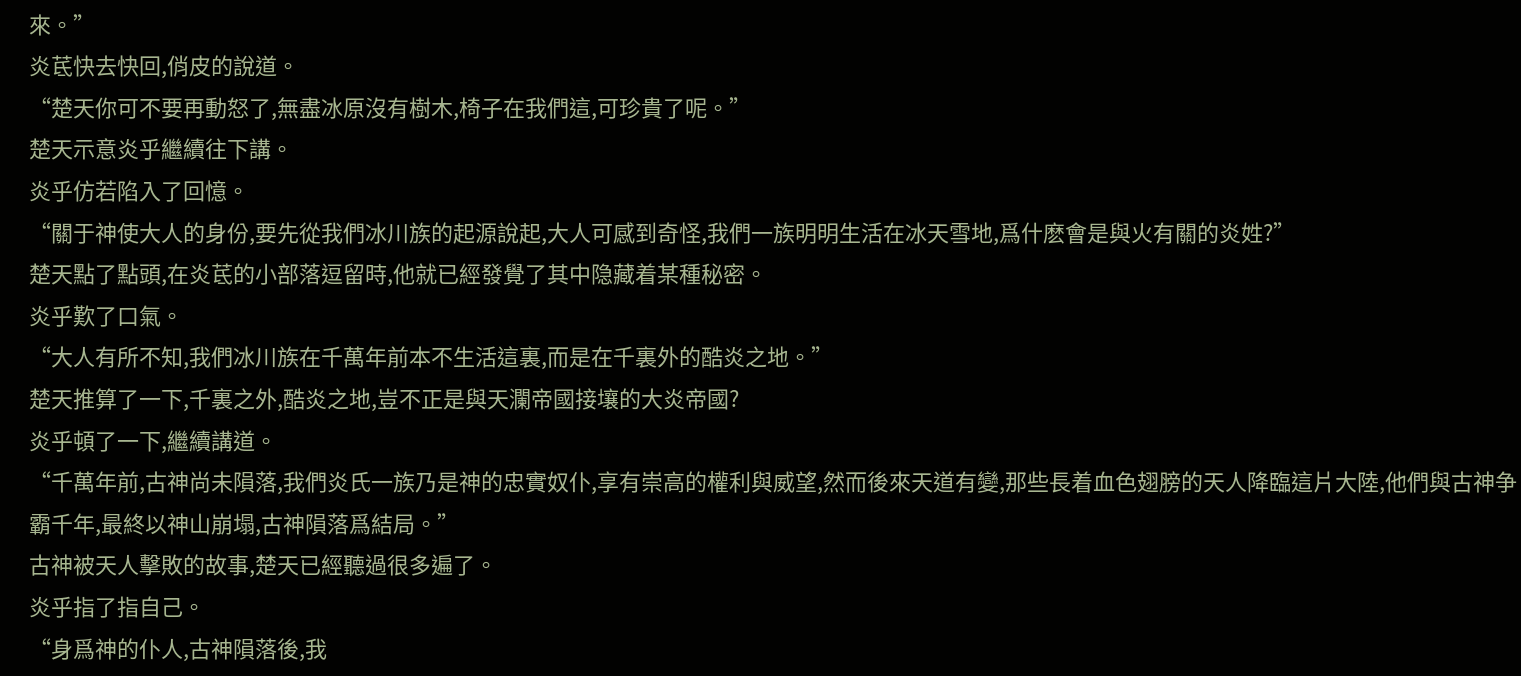來。”
炎茋快去快回,俏皮的說道。
“楚天你可不要再動怒了,無盡冰原沒有樹木,椅子在我們這,可珍貴了呢。”
楚天示意炎乎繼續往下講。
炎乎仿若陷入了回憶。
“關于神使大人的身份,要先從我們冰川族的起源說起,大人可感到奇怪,我們一族明明生活在冰天雪地,爲什麽會是與火有關的炎姓?”
楚天點了點頭,在炎茋的小部落逗留時,他就已經發覺了其中隐藏着某種秘密。
炎乎歎了口氣。
“大人有所不知,我們冰川族在千萬年前本不生活這裏,而是在千裏外的酷炎之地。”
楚天推算了一下,千裏之外,酷炎之地,豈不正是與天瀾帝國接壤的大炎帝國?
炎乎頓了一下,繼續講道。
“千萬年前,古神尚未隕落,我們炎氏一族乃是神的忠實奴仆,享有崇高的權利與威望,然而後來天道有變,那些長着血色翅膀的天人降臨這片大陸,他們與古神争霸千年,最終以神山崩塌,古神隕落爲結局。”
古神被天人擊敗的故事,楚天已經聽過很多遍了。
炎乎指了指自己。
“身爲神的仆人,古神隕落後,我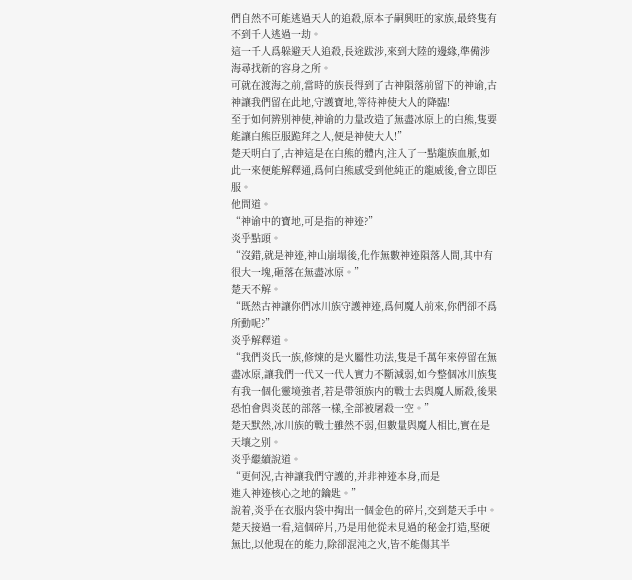們自然不可能逃過天人的追殺,原本子嗣興旺的家族,最終隻有不到千人逃過一劫。
這一千人爲躲避天人追殺,長途跋涉,來到大陸的邊緣,準備涉海尋找新的容身之所。
可就在渡海之前,當時的族長得到了古神隕落前留下的神谕,古神讓我們留在此地,守護寶地,等待神使大人的降臨!
至于如何辨别神使,神谕的力量改造了無盡冰原上的白熊,隻要能讓白熊臣服跪拜之人,便是神使大人!”
楚天明白了,古神這是在白熊的體内,注入了一點龍族血脈,如此一來便能解釋通,爲何白熊感受到他純正的龍威後,會立即臣服。
他問道。
“神谕中的寶地,可是指的神迹?”
炎乎點頭。
“沒錯,就是神迹,神山崩塌後,化作無數神迹隕落人間,其中有很大一塊,砸落在無盡冰原。”
楚天不解。
“既然古神讓你們冰川族守護神迹,爲何魔人前來,你們卻不爲所動呢?”
炎乎解釋道。
“我們炎氏一族,修煉的是火屬性功法,隻是千萬年來停留在無盡冰原,讓我們一代又一代人實力不斷減弱,如今整個冰川族隻有我一個化靈境強者,若是帶領族内的戰士去與魔人厮殺,後果恐怕會與炎茋的部落一樣,全部被屠殺一空。”
楚天默然,冰川族的戰士雖然不弱,但數量與魔人相比,實在是天壤之别。
炎乎繼續說道。
“更何況,古神讓我們守護的,并非神迹本身,而是
進入神迹核心之地的鑰匙。”
說着,炎乎在衣服内袋中掏出一個金色的碎片,交到楚天手中。
楚天接過一看,這個碎片,乃是用他從未見過的秘金打造,堅硬無比,以他現在的能力,除卻混沌之火,皆不能傷其半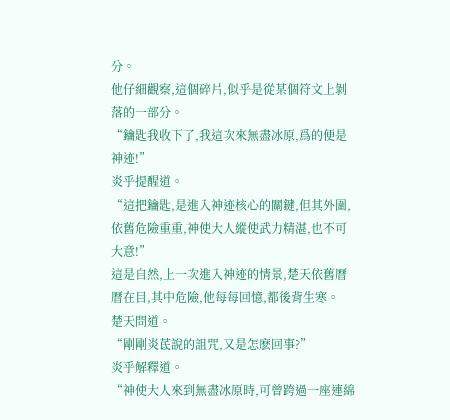分。
他仔細觀察,這個碎片,似乎是從某個符文上剝落的一部分。
“鑰匙我收下了,我這次來無盡冰原,爲的便是神迹!”
炎乎提醒道。
“這把鑰匙,是進入神迹核心的關鍵,但其外圍,依舊危險重重,神使大人縱使武力精湛,也不可大意!”
這是自然,上一次進入神迹的情景,楚天依舊曆曆在目,其中危險,他每每回憶,都後背生寒。
楚天問道。
“剛剛炎茋說的詛咒,又是怎麽回事?”
炎乎解釋道。
“神使大人來到無盡冰原時,可曾跨過一座連綿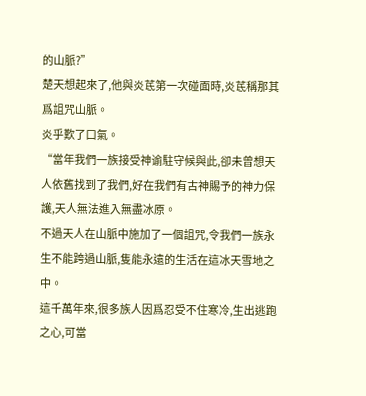的山脈?”
楚天想起來了,他與炎茋第一次碰面時,炎茋稱那其爲詛咒山脈。
炎乎歎了口氣。
“當年我們一族接受神谕駐守候與此,卻未曾想天人依舊找到了我們,好在我們有古神賜予的神力保護,天人無法進入無盡冰原。
不過天人在山脈中施加了一個詛咒,令我們一族永生不能跨過山脈,隻能永遠的生活在這冰天雪地之中。
這千萬年來,很多族人因爲忍受不住寒冷,生出逃跑之心,可當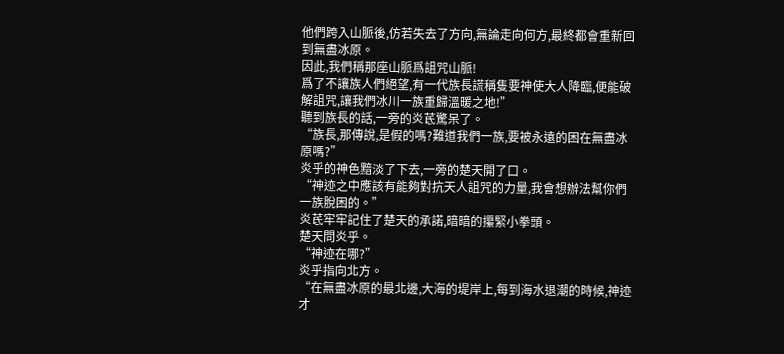他們跨入山脈後,仿若失去了方向,無論走向何方,最終都會重新回到無盡冰原。
因此,我們稱那座山脈爲詛咒山脈!
爲了不讓族人們絕望,有一代族長謊稱隻要神使大人降臨,便能破解詛咒,讓我們冰川一族重歸溫暖之地!”
聽到族長的話,一旁的炎茋驚呆了。
“族長,那傳說,是假的嗎?難道我們一族,要被永遠的困在無盡冰原嗎?”
炎乎的神色黯淡了下去,一旁的楚天開了口。
“神迹之中應該有能夠對抗天人詛咒的力量,我會想辦法幫你們一族脫困的。”
炎茋牢牢記住了楚天的承諾,暗暗的攥緊小拳頭。
楚天問炎乎。
“神迹在哪?”
炎乎指向北方。
“在無盡冰原的最北邊,大海的堤岸上,每到海水退潮的時候,神迹才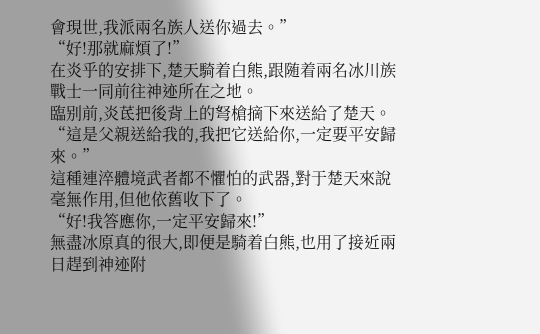會現世,我派兩名族人送你過去。”
“好!那就麻煩了!”
在炎乎的安排下,楚天騎着白熊,跟随着兩名冰川族戰士一同前往神迹所在之地。
臨别前,炎茋把後背上的弩槍摘下來送給了楚天。
“這是父親送給我的,我把它送給你,一定要平安歸來。”
這種連淬體境武者都不懼怕的武器,對于楚天來說毫無作用,但他依舊收下了。
“好!我答應你,一定平安歸來!”
無盡冰原真的很大,即便是騎着白熊,也用了接近兩日趕到神迹附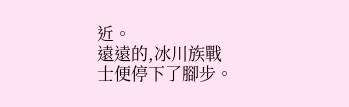近。
遠遠的,冰川族戰士便停下了腳步。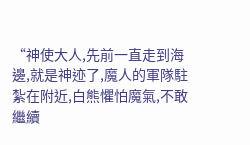“神使大人,先前一直走到海邊,就是神迹了,魔人的軍隊駐紮在附近,白熊懼怕魔氣,不敢繼續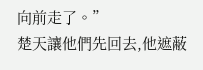向前走了。”
楚天讓他們先回去,他遮蔽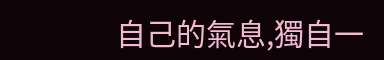自己的氣息,獨自一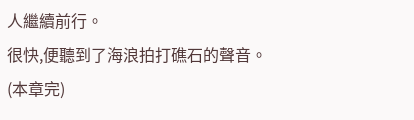人繼續前行。
很快,便聽到了海浪拍打礁石的聲音。
(本章完)